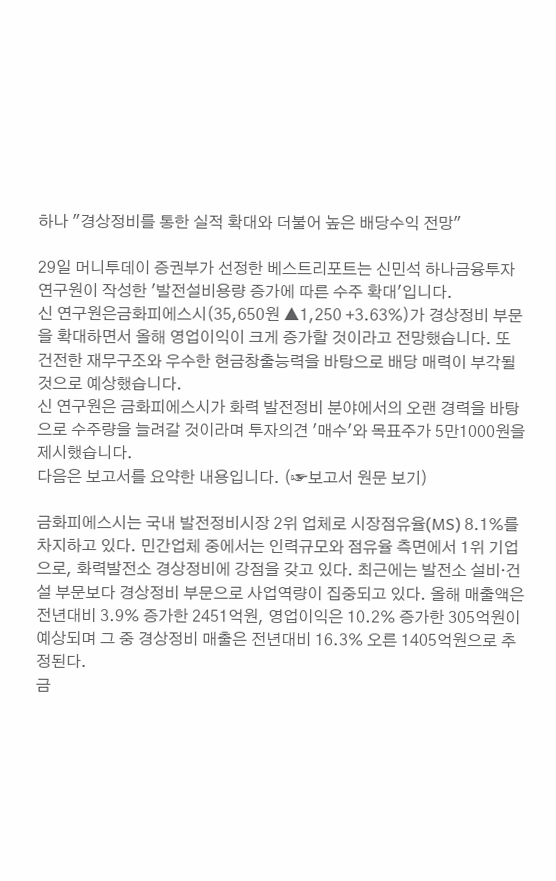하나 "경상정비를 통한 실적 확대와 더불어 높은 배당수익 전망"

29일 머니투데이 증권부가 선정한 베스트리포트는 신민석 하나금융투자연구원이 작성한 '발전설비용량 증가에 따른 수주 확대'입니다.
신 연구원은금화피에스시(35,650원 ▲1,250 +3.63%)가 경상정비 부문을 확대하면서 올해 영업이익이 크게 증가할 것이라고 전망했습니다. 또 건전한 재무구조와 우수한 현금창출능력을 바탕으로 배당 매력이 부각될 것으로 예상했습니다.
신 연구원은 금화피에스시가 화력 발전정비 분야에서의 오랜 경력을 바탕으로 수주량을 늘려갈 것이라며 투자의견 '매수'와 목표주가 5만1000원을 제시했습니다.
다음은 보고서를 요약한 내용입니다. (☞보고서 원문 보기)

금화피에스시는 국내 발전정비시장 2위 업체로 시장점유율(MS) 8.1%를 차지하고 있다. 민간업체 중에서는 인력규모와 점유율 측면에서 1위 기업으로, 화력발전소 경상정비에 강점을 갖고 있다. 최근에는 발전소 설비·건설 부문보다 경상정비 부문으로 사업역량이 집중되고 있다. 올해 매출액은 전년대비 3.9% 증가한 2451억원, 영업이익은 10.2% 증가한 305억원이 예상되며 그 중 경상정비 매출은 전년대비 16.3% 오른 1405억원으로 추정된다.
금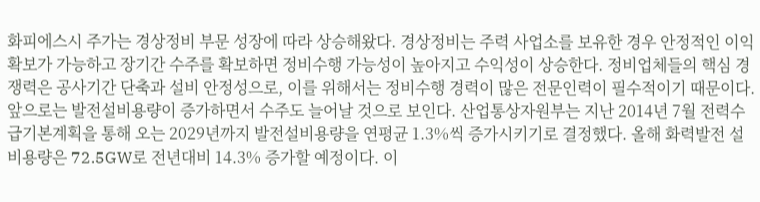화피에스시 주가는 경상정비 부문 성장에 따라 상승해왔다. 경상정비는 주력 사업소를 보유한 경우 안정적인 이익 확보가 가능하고 장기간 수주를 확보하면 정비수행 가능성이 높아지고 수익성이 상승한다. 정비업체들의 핵심 경쟁력은 공사기간 단축과 설비 안정성으로, 이를 위해서는 정비수행 경력이 많은 전문인력이 필수적이기 때문이다.
앞으로는 발전설비용량이 증가하면서 수주도 늘어날 것으로 보인다. 산업통상자원부는 지난 2014년 7월 전력수급기본계획을 통해 오는 2029년까지 발전설비용량을 연평균 1.3%씩 증가시키기로 결정했다. 올해 화력발전 설비용량은 72.5GW로 전년대비 14.3% 증가할 예정이다. 이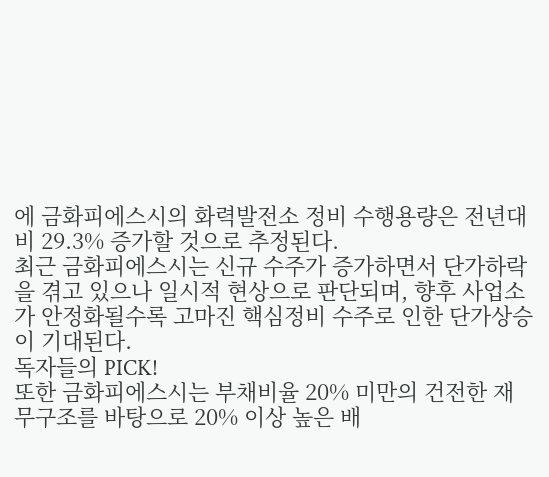에 금화피에스시의 화력발전소 정비 수행용량은 전년대비 29.3% 증가할 것으로 추정된다.
최근 금화피에스시는 신규 수주가 증가하면서 단가하락을 겪고 있으나 일시적 현상으로 판단되며, 향후 사업소가 안정화될수록 고마진 핵심정비 수주로 인한 단가상승이 기대된다.
독자들의 PICK!
또한 금화피에스시는 부채비율 20% 미만의 건전한 재무구조를 바탕으로 20% 이상 높은 배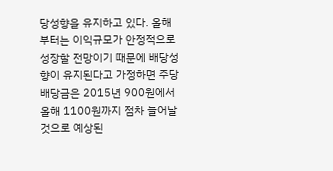당성향을 유지하고 있다. 올해부터는 이익규모가 안정적으로 성장할 전망이기 때문에 배당성향이 유지된다고 가정하면 주당 배당금은 2015년 900원에서 올해 1100원까지 점차 늘어날 것으로 예상된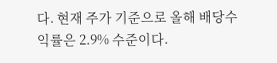다. 현재 주가 기준으로 올해 배당수익률은 2.9% 수준이다.